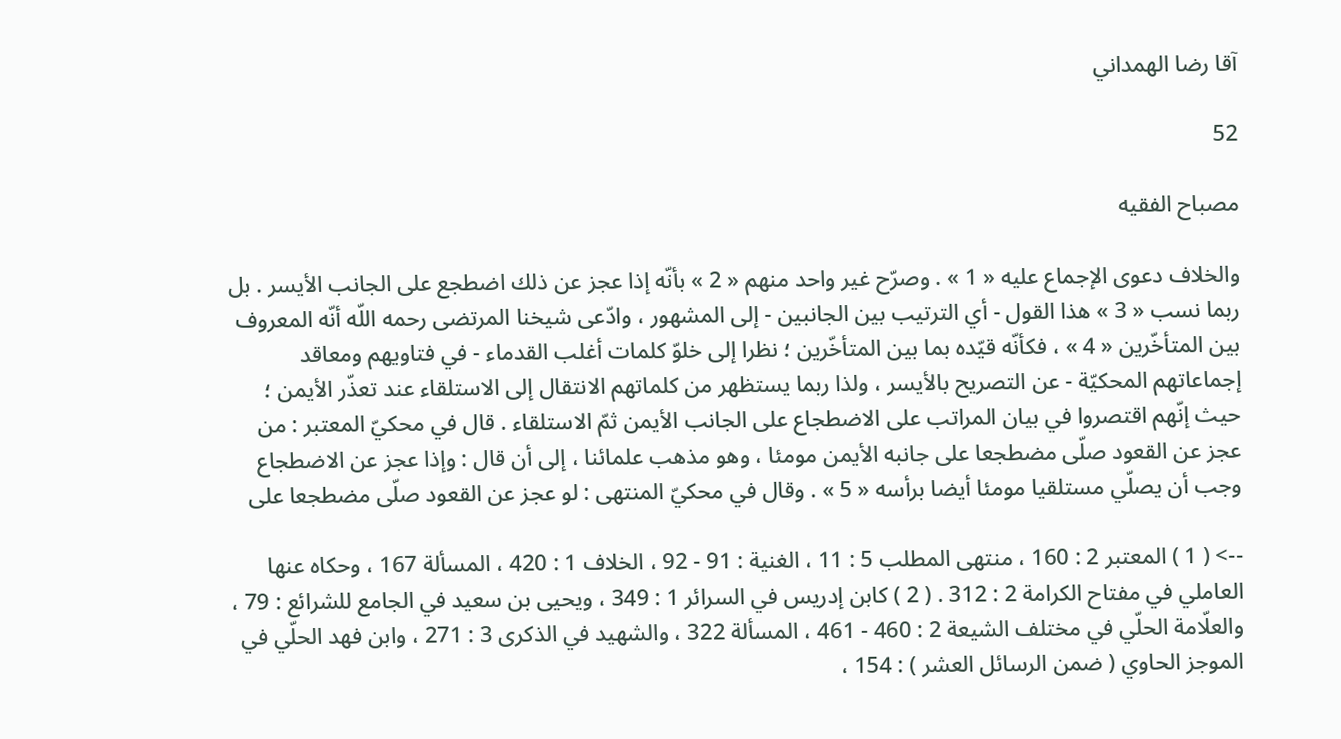آقا رضا الهمداني

52

مصباح الفقيه

والخلاف دعوى الإجماع عليه « 1 » . وصرّح غير واحد منهم « 2 » بأنّه إذا عجز عن ذلك اضطجع على الجانب الأيسر . بل ربما نسب « 3 » هذا القول - أي الترتيب بين الجانبين - إلى المشهور ، وادّعى شيخنا المرتضى رحمه اللّه أنّه المعروف بين المتأخّرين « 4 » ، فكأنّه قيّده بما بين المتأخّرين ؛ نظرا إلى خلوّ كلمات أغلب القدماء - في فتاويهم ومعاقد إجماعاتهم المحكيّة - عن التصريح بالأيسر ، ولذا ربما يستظهر من كلماتهم الانتقال إلى الاستلقاء عند تعذّر الأيمن ؛ حيث إنّهم اقتصروا في بيان المراتب على الاضطجاع على الجانب الأيمن ثمّ الاستلقاء . قال في محكيّ المعتبر : من عجز عن القعود صلّى مضطجعا على جانبه الأيمن مومئا ، وهو مذهب علمائنا ، إلى أن قال : وإذا عجز عن الاضطجاع وجب أن يصلّي مستلقيا مومئا أيضا برأسه « 5 » . وقال في محكيّ المنتهى : لو عجز عن القعود صلّى مضطجعا على

--> ( 1 ) المعتبر 2 : 160 ، منتهى المطلب 5 : 11 ، الغنية : 91 - 92 ، الخلاف 1 : 420 ، المسألة 167 ، وحكاه عنها العاملي في مفتاح الكرامة 2 : 312 . ( 2 ) كابن إدريس في السرائر 1 : 349 ، ويحيى بن سعيد في الجامع للشرائع : 79 ، والعلّامة الحلّي في مختلف الشيعة 2 : 460 - 461 ، المسألة 322 ، والشهيد في الذكرى 3 : 271 ، وابن فهد الحلّي في الموجز الحاوي ( ضمن الرسائل العشر ) : 154 ،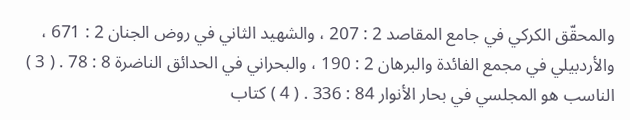والمحقّق الكركي في جامع المقاصد 2 : 207 ، والشهيد الثاني في روض الجنان 2 : 671 ، والأردبيلي في مجمع الفائدة والبرهان 2 : 190 ، والبحراني في الحدائق الناضرة 8 : 78 . ( 3 ) الناسب هو المجلسي في بحار الأنوار 84 : 336 . ( 4 ) كتاب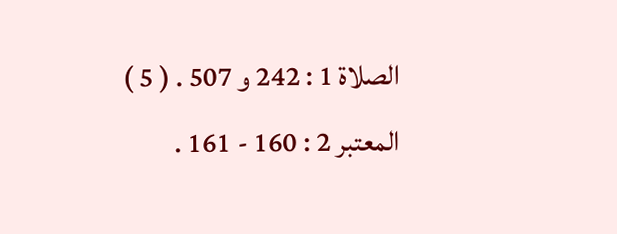الصلاة 1 : 242 و 507 . ( 5 ) المعتبر 2 : 160 - 161 .